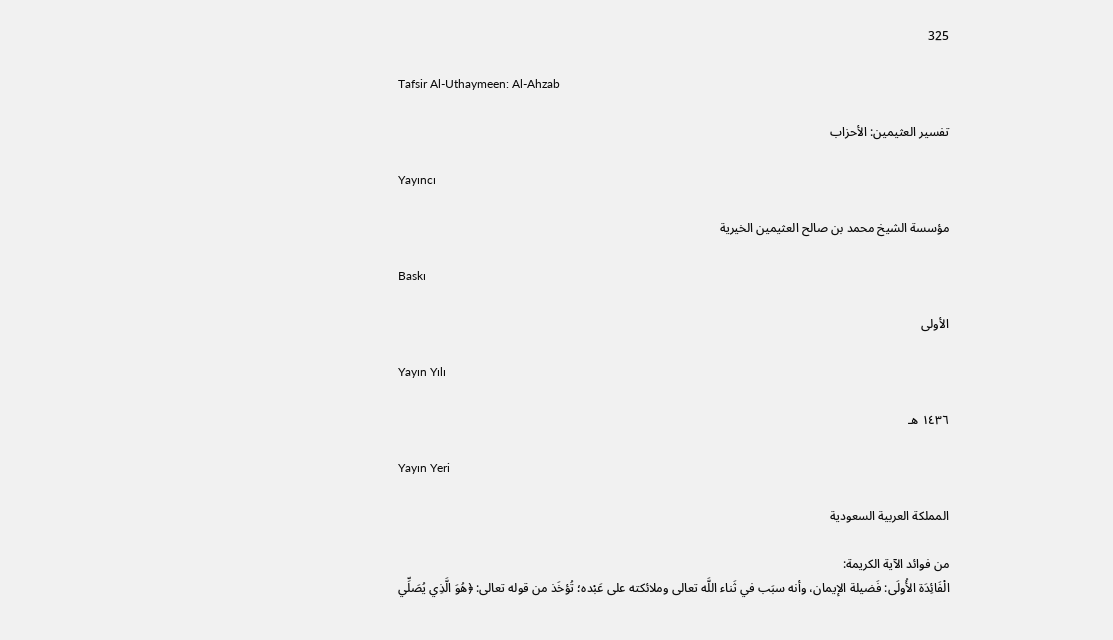325

Tafsir Al-Uthaymeen: Al-Ahzab

تفسير العثيمين: الأحزاب

Yayıncı

مؤسسة الشيخ محمد بن صالح العثيمين الخيرية

Baskı

الأولى

Yayın Yılı

١٤٣٦ هـ

Yayın Yeri

المملكة العربية السعودية

من فوائد الآية الكريمة:
الْفَائِدَة الأُولَى: فَضيلة الإيمان، وأنه سبَب في ثَناء اللَّه تعالى وملائكته على عَبْده؛ تُؤخَذ من قوله تعالى: ﴿هُوَ الَّذِي يُصَلِّي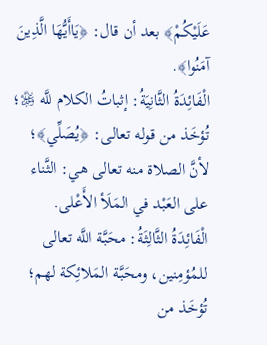عَلَيْكُمْ﴾ بعد أن قال: ﴿يَاأَيُّهَا الَّذِينَ آمَنُوا﴾.
الْفَائِدَةُ الثَّانِيَةُ: إثباتُ الكلام للَّه ﷿؛ تُؤخَذ من قوله تعالى: ﴿يُصَلِّي﴾؛ لأنَّ الصلاة منه تعالى هي: الثَّناء على العَبْد في المَلَأ الأَعْلى.
الْفَائِدَةُ الثَّالِثَةُ: محَبَّة اللَّه تعالى للمُؤمِنين، ومحَبَّة المَلائِكة لهم؛ تُؤخَذ من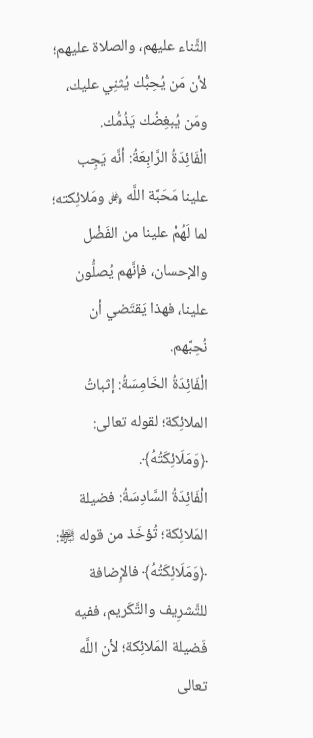الثَّناء عليهم، والصلاة عليهم؛ لأن مَن يُحِبُّك يُثنِي عليك، ومَن يُبغِضُك يَذُمُّك.
الْفَائِدَةُ الرَّابِعَةُ: أنَّه يَجِب علينا مَحَبَّة اللَّه ﷿ ومَلائِكته؛ لما لَهُمْ علينا من الفَضْل والإحسان، فإنَّهم يُصلُّون علينا، فهذا يَقتَضي أن نُحِبَّهم.
الْفَائِدَةُ الخَامِسَةُ: إثباتُ الملائِكة؛ لقوله تعالى: ﴿وَمَلَائِكَتُهُ﴾.
الْفَائِدَةُ السَّادِسَةُ: فضيلة المَلائِكة؛ تُؤخَذ من قوله ﵎: ﴿وَمَلَائِكَتُهُ﴾ فالإِضافة للتَّشرِيف والتَّكَريم، ففيه فَضيلة المَلائِكة؛ لأن اللَّه تعالى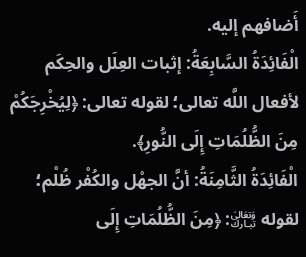أَضافهم إليه.
الْفَائِدَةُ السَّابِعَةُ: إثبات العِلَل والحِكَم لأفعال اللَّه تعالى؛ لقوله تعالى: ﴿لِيُخْرِجَكُمْ مِنَ الظُّلُمَاتِ إِلَى النُّورِ﴾.
الْفَائِدَةُ الثَّامِنَةُ: أنَّ الجهْل والكُفْر ظُلْم؛ لقوله ﵎: ﴿مِنَ الظُّلُمَاتِ إِلَى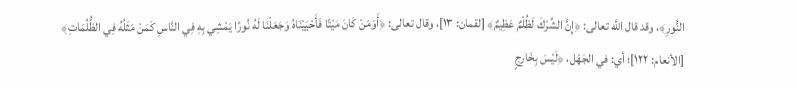النُّورِ﴾، وقد قال اللَّه تعالى: ﴿إِنَّ الشِّرْكَ لَظُلْمٌ عَظِيمٌ﴾ [لقمان: ١٣]، وقال تعالى: ﴿أَوَمَنْ كَانَ مَيْتًا فَأَحْيَيْنَاهُ وَجَعَلْنَا لَهُ نُورًا يَمْشِي بِهِ فِي النَّاسِ كَمَنْ مَثَلُهُ فِي الظُّلُمَاتِ﴾ [الأنعام: ١٢٢]؛ أي: في الجَهْل، ﴿لَيْسَ بِخَارِجٍ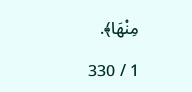مِنْهَا﴾.

1 / 330